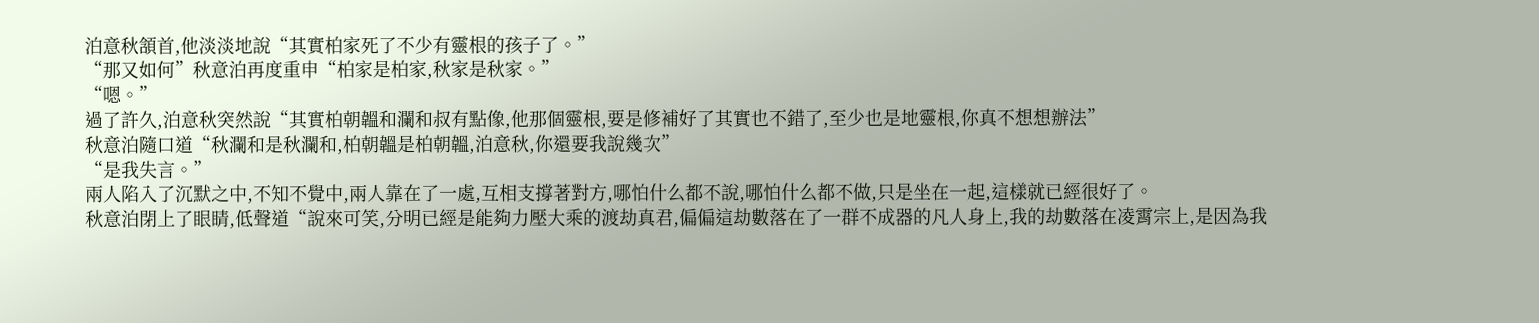泊意秋頷首,他淡淡地說“其實柏家死了不少有靈根的孩子了。”
“那又如何”秋意泊再度重申“柏家是柏家,秋家是秋家。”
“嗯。”
過了許久,泊意秋突然說“其實柏朝韞和瀾和叔有點像,他那個靈根,要是修補好了其實也不錯了,至少也是地靈根,你真不想想辦法”
秋意泊隨口道“秋瀾和是秋瀾和,柏朝韞是柏朝韞,泊意秋,你還要我說幾次”
“是我失言。”
兩人陷入了沉默之中,不知不覺中,兩人靠在了一處,互相支撐著對方,哪怕什么都不說,哪怕什么都不做,只是坐在一起,這樣就已經很好了。
秋意泊閉上了眼睛,低聲道“說來可笑,分明已經是能夠力壓大乘的渡劫真君,偏偏這劫數落在了一群不成器的凡人身上,我的劫數落在凌霄宗上,是因為我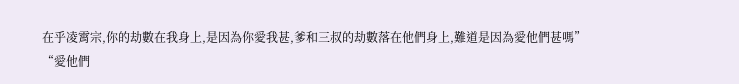在乎凌霄宗,你的劫數在我身上,是因為你愛我甚,爹和三叔的劫數落在他們身上,難道是因為愛他們甚嗎”
“愛他們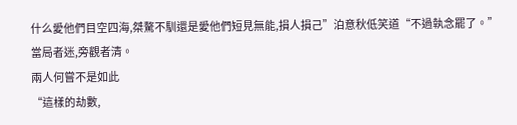什么愛他們目空四海,桀驁不馴還是愛他們短見無能,損人損己”泊意秋低笑道“不過執念罷了。”
當局者迷,旁觀者清。
兩人何嘗不是如此
“這樣的劫數,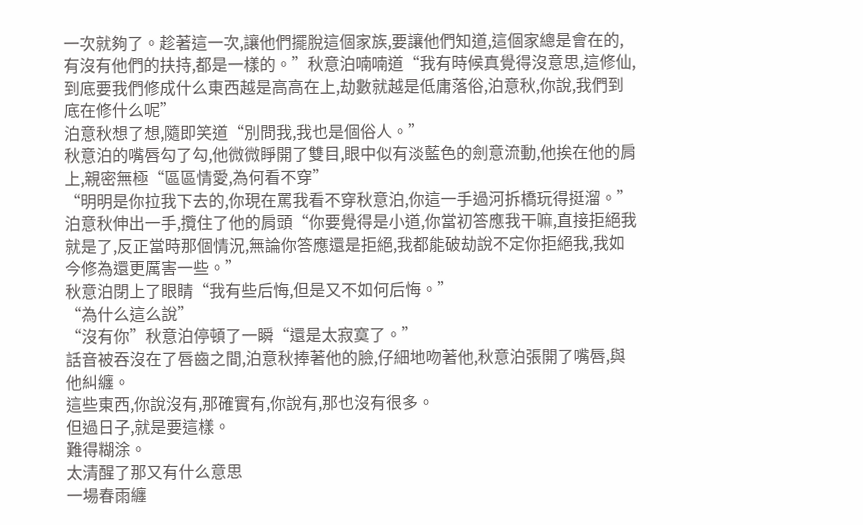一次就夠了。趁著這一次,讓他們擺脫這個家族,要讓他們知道,這個家總是會在的,有沒有他們的扶持,都是一樣的。”秋意泊喃喃道“我有時候真覺得沒意思,這修仙,到底要我們修成什么東西越是高高在上,劫數就越是低庸落俗,泊意秋,你說,我們到底在修什么呢”
泊意秋想了想,隨即笑道“別問我,我也是個俗人。”
秋意泊的嘴唇勾了勾,他微微睜開了雙目,眼中似有淡藍色的劍意流動,他挨在他的肩上,親密無極“區區情愛,為何看不穿”
“明明是你拉我下去的,你現在罵我看不穿秋意泊,你這一手過河拆橋玩得挺溜。”泊意秋伸出一手,攬住了他的肩頭“你要覺得是小道,你當初答應我干嘛,直接拒絕我就是了,反正當時那個情況,無論你答應還是拒絕,我都能破劫說不定你拒絕我,我如今修為還更厲害一些。”
秋意泊閉上了眼睛“我有些后悔,但是又不如何后悔。”
“為什么這么說”
“沒有你”秋意泊停頓了一瞬“還是太寂寞了。”
話音被吞沒在了唇齒之間,泊意秋捧著他的臉,仔細地吻著他,秋意泊張開了嘴唇,與他糾纏。
這些東西,你說沒有,那確實有,你說有,那也沒有很多。
但過日子,就是要這樣。
難得糊涂。
太清醒了那又有什么意思
一場春雨纏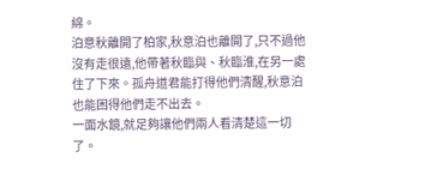綿。
泊意秋離開了柏家,秋意泊也離開了,只不過他沒有走很遠,他帶著秋臨與、秋臨淮,在另一處住了下來。孤舟道君能打得他們清醒,秋意泊也能困得他們走不出去。
一面水鏡,就足夠讓他們兩人看清楚這一切了。